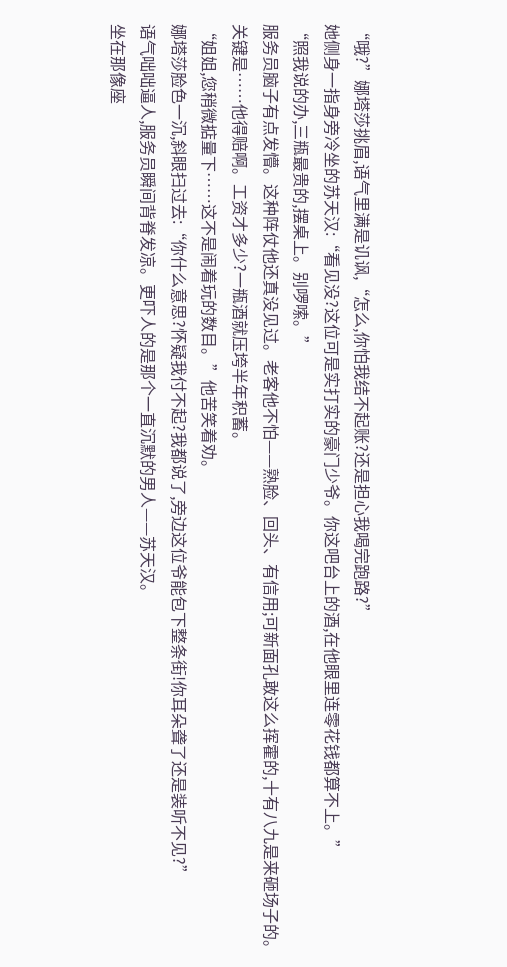“哦?”娜塔莎挑眉,语气里满是讥讽,“怎么,你怕我结不起账?还是担心我喝完跑路?”
她侧身一指身旁冷坐的苏天汉:“看见没?这位可是实打实的豪门少爷。你这吧台上的酒,在他眼里连零花钱都算不上。”
“照我说的办,三瓶最贵的,摆桌上。别啰嗦。”
服务员脑子有点发懵。这种阵仗他还真没见过。老客他不怕——熟脸、回头、有信用;可新面孔敢这么挥霍的,十有八九是来砸场子的。
关键是……他得赔啊。工资才多少?一瓶酒就压垮半年积蓄。
“姐姐,您稍微掂量下……这不是闹着玩的数目。”他苦笑着劝。
娜塔莎脸色一沉,斜眼扫过去:“你什么意思?怀疑我付不起?我都说了,旁边这位爷能包下整条街!你耳朵聋了还是装听不见?”
语气咄咄逼人,服务员瞬间背脊发凉。更吓人的是那个一直沉默的男人——苏天汉。
坐在那像座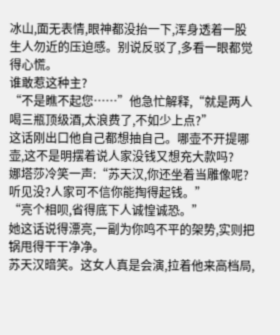冰山,面无表情,眼神都没抬一下,浑身透着一股生人勿近的压迫感。别说反驳了,多看一眼都觉得心慌。
谁敢惹这种主?
“不是瞧不起您……”他急忙解释,“就是两人喝三瓶顶级酒,太浪费了,不如少上点?”
这话刚出口他自己都想抽自己。哪壶不开提哪壶,这不是明摆着说人家没钱又想充大款吗?
娜塔莎冷笑一声:“苏天汉,你还坐着当雕像呢?听见没?人家可不信你能掏得起钱。”
“亮个相呗,省得底下人诚惶诚恐。”
她这话说得漂亮,一副为你鸣不平的架势,实则把锅甩得干干净净。
苏天汉暗笑。这女人真是会演,拉着他来高档局,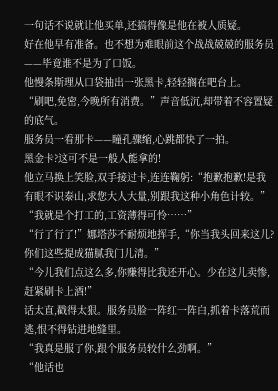一句话不说就让他买单,还搞得像是他在被人质疑。
好在他早有准备。也不想为难眼前这个战战兢兢的服务员——毕竟谁不是为了口饭。
他慢条斯理从口袋抽出一张黑卡,轻轻搁在吧台上。
“刷吧,免密,今晚所有消费。”声音低沉,却带着不容置疑的底气。
服务员一看那卡——瞳孔骤缩,心跳都快了一拍。
黑金卡?这可不是一般人能拿的!
他立马换上笑脸,双手接过卡,连连鞠躬:“抱歉抱歉!是我有眼不识泰山,求您大人大量,别跟我这种小角色计较。”
“我就是个打工的,工资薄得可怜……”
“行了行了!”娜塔莎不耐烦地挥手,“你当我头回来这儿?你们这些提成猫腻我门儿清。”
“今儿我们点这么多,你赚得比我还开心。少在这儿卖惨,赶紧刷卡上酒!”
话太直,戳得太狠。服务员脸一阵红一阵白,抓着卡落荒而逃,恨不得钻进地缝里。
“我真是服了你,跟个服务员较什么劲啊。”
“他话也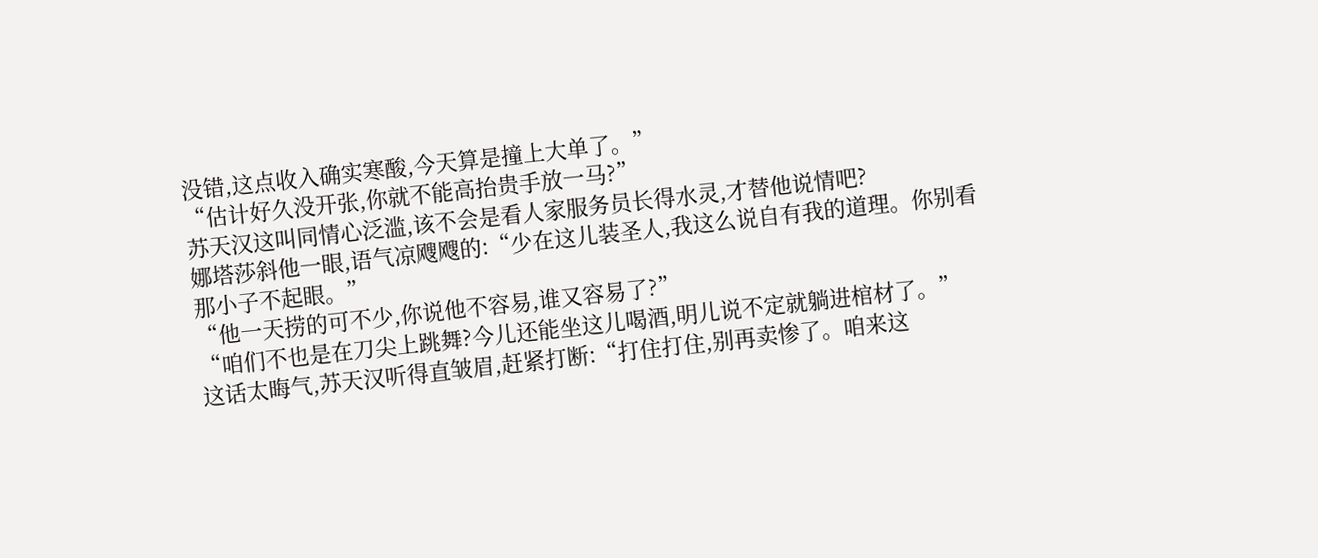没错,这点收入确实寒酸,今天算是撞上大单了。”
“估计好久没开张,你就不能高抬贵手放一马?”
苏天汉这叫同情心泛滥,该不会是看人家服务员长得水灵,才替他说情吧?
娜塔莎斜他一眼,语气凉飕飕的:“少在这儿装圣人,我这么说自有我的道理。你别看那小子不起眼。”
“他一天捞的可不少,你说他不容易,谁又容易了?”
“咱们不也是在刀尖上跳舞?今儿还能坐这儿喝酒,明儿说不定就躺进棺材了。”
这话太晦气,苏天汉听得直皱眉,赶紧打断:“打住打住,别再卖惨了。咱来这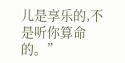儿是享乐的,不是听你算命的。”